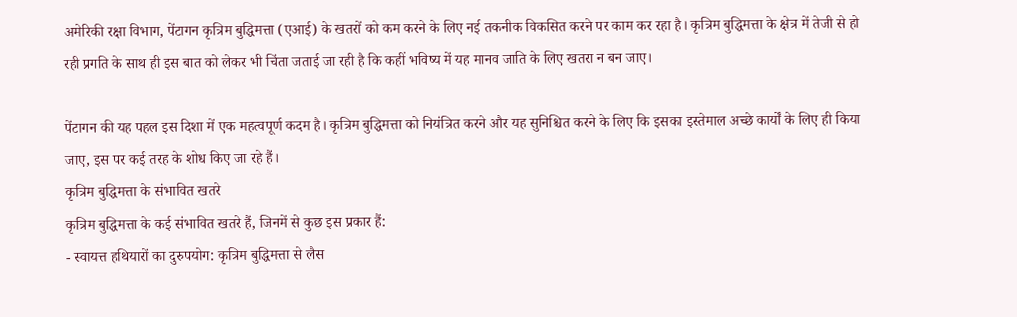अमेरिकी रक्षा विभाग, पेंटागन कृत्रिम बुद्धिमत्ता (एआई) के खतरों को कम करने के लिए नई तकनीक विकसित करने पर काम कर रहा है। कृत्रिम बुद्धिमत्ता के क्षेत्र में तेजी से हो रही प्रगति के साथ ही इस बात को लेकर भी चिंता जताई जा रही है कि कहीं भविष्य में यह मानव जाति के लिए खतरा न बन जाए।

पेंटागन की यह पहल इस दिशा में एक महत्वपूर्ण कदम है। कृत्रिम बुद्धिमत्ता को नियंत्रित करने और यह सुनिश्चित करने के लिए कि इसका इस्तेमाल अच्छे कार्यों के लिए ही किया जाए, इस पर कई तरह के शोध किए जा रहे हैं।
कृत्रिम बुद्धिमत्ता के संभावित खतरे
कृत्रिम बुद्धिमत्ता के कई संभावित खतरे हैं, जिनमें से कुछ इस प्रकार हैं:
- स्वायत्त हथियारों का दुरुपयोग: कृत्रिम बुद्धिमत्ता से लैस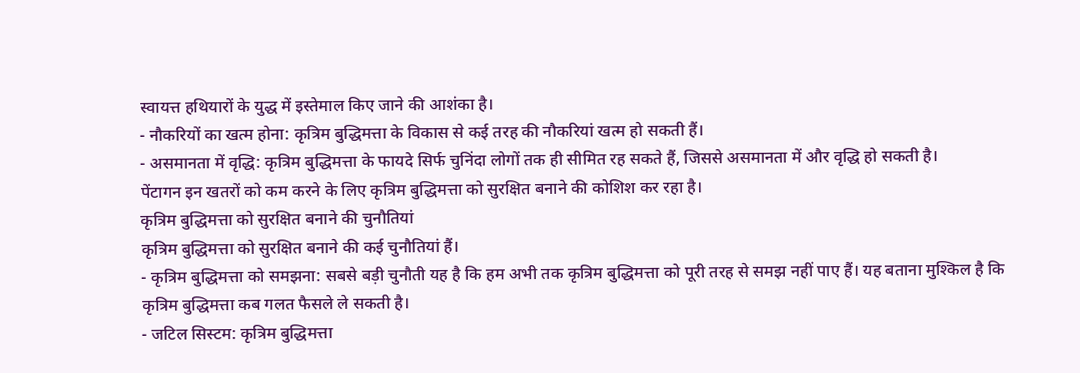स्वायत्त हथियारों के युद्ध में इस्तेमाल किए जाने की आशंका है।
- नौकरियों का खत्म होना: कृत्रिम बुद्धिमत्ता के विकास से कई तरह की नौकरियां खत्म हो सकती हैं।
- असमानता में वृद्धि: कृत्रिम बुद्धिमत्ता के फायदे सिर्फ चुनिंदा लोगों तक ही सीमित रह सकते हैं, जिससे असमानता में और वृद्धि हो सकती है।
पेंटागन इन खतरों को कम करने के लिए कृत्रिम बुद्धिमत्ता को सुरक्षित बनाने की कोशिश कर रहा है।
कृत्रिम बुद्धिमत्ता को सुरक्षित बनाने की चुनौतियां
कृत्रिम बुद्धिमत्ता को सुरक्षित बनाने की कई चुनौतियां हैं।
- कृत्रिम बुद्धिमत्ता को समझना: सबसे बड़ी चुनौती यह है कि हम अभी तक कृत्रिम बुद्धिमत्ता को पूरी तरह से समझ नहीं पाए हैं। यह बताना मुश्किल है कि कृत्रिम बुद्धिमत्ता कब गलत फैसले ले सकती है।
- जटिल सिस्टम: कृत्रिम बुद्धिमत्ता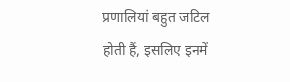प्रणालियां बहुत जटिल होती हैं, इसलिए इनमें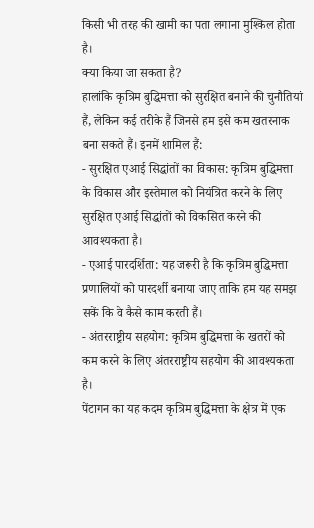किसी भी तरह की खामी का पता लगाना मुश्किल होता है।
क्या किया जा सकता है?
हालांकि कृत्रिम बुद्धिमत्ता को सुरक्षित बनाने की चुनौतियां हैं, लेकिन कई तरीके हैं जिनसे हम इसे कम खतरनाक बना सकते हैं। इनमें शामिल हैं:
- सुरक्षित एआई सिद्धांतों का विकास: कृत्रिम बुद्धिमत्ता के विकास और इस्तेमाल को नियंत्रित करने के लिए सुरक्षित एआई सिद्धांतों को विकसित करने की आवश्यकता है।
- एआई पारदर्शिता: यह जरूरी है कि कृत्रिम बुद्धिमत्ता प्रणालियों को पारदर्शी बनाया जाए ताकि हम यह समझ सकें कि वे कैसे काम करती हैं।
- अंतरराष्ट्रीय सहयोग: कृत्रिम बुद्धिमत्ता के खतरों को कम करने के लिए अंतरराष्ट्रीय सहयोग की आवश्यकता है।
पेंटागन का यह कदम कृत्रिम बुद्धिमत्ता के क्षेत्र में एक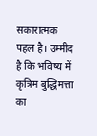सकारात्मक पहल है। उम्मीद है कि भविष्य में कृत्रिम बुद्धिमत्ता का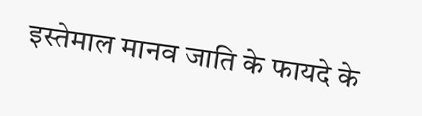इस्तेमाल मानव जाति के फायदे के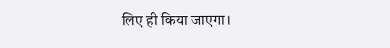लिए ही किया जाएगा।